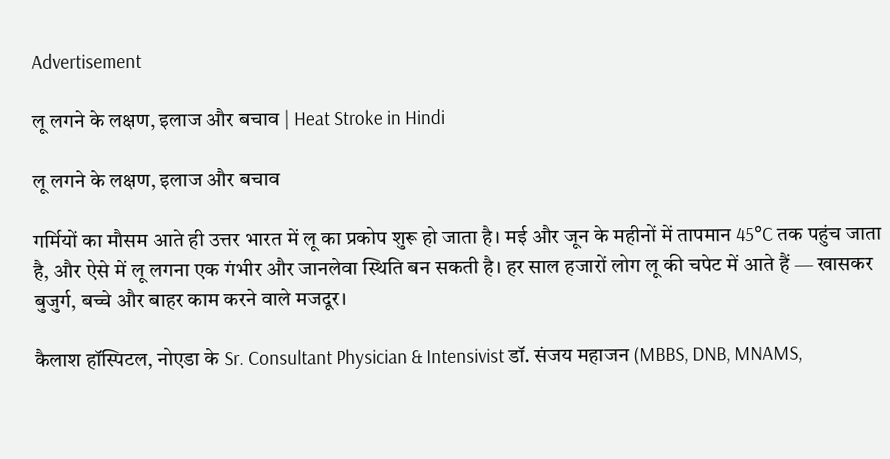Advertisement

लू लगने के लक्षण, इलाज और बचाव | Heat Stroke in Hindi

लू लगने के लक्षण, इलाज और बचाव

गर्मियों का मौसम आते ही उत्तर भारत में लू का प्रकोप शुरू हो जाता है। मई और जून के महीनों में तापमान 45°C तक पहुंच जाता है, और ऐसे में लू लगना एक गंभीर और जानलेवा स्थिति बन सकती है। हर साल हजारों लोग लू की चपेट में आते हैं — खासकर बुजुर्ग, बच्चे और बाहर काम करने वाले मजदूर।

कैलाश हॉस्पिटल, नोएडा के Sr. Consultant Physician & Intensivist डॉ. संजय महाजन (MBBS, DNB, MNAMS,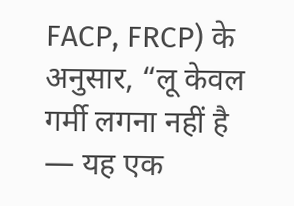FACP, FRCP) के अनुसार, “लू केवल गर्मी लगना नहीं है — यह एक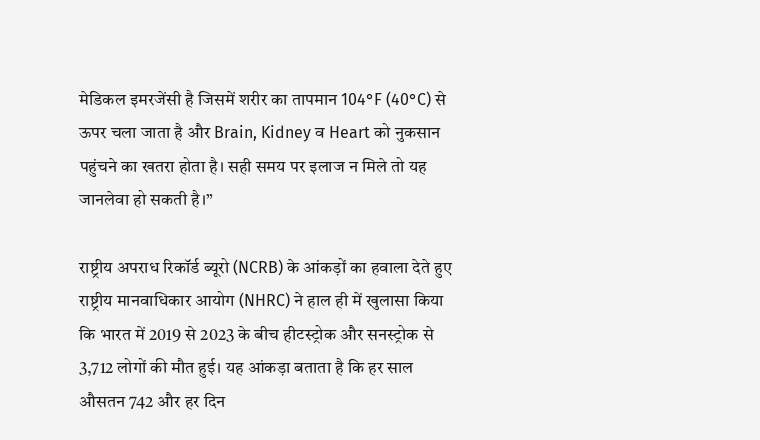मेडिकल इमरजेंसी है जिसमें शरीर का तापमान 104°F (40°C) से ऊपर चला जाता है और Brain, Kidney व Heart को नुकसान पहुंचने का खतरा होता है। सही समय पर इलाज न मिले तो यह जानलेवा हो सकती है।”

राष्ट्रीय अपराध रिकॉर्ड ब्यूरो (NCRB) के आंकड़ों का हवाला देते हुए राष्ट्रीय मानवाधिकार आयोग (NHRC) ने हाल ही में खुलासा किया कि भारत में 2019 से 2023 के बीच हीटस्ट्रोक और सनस्ट्रोक से 3,712 लोगों की मौत हुई। यह आंकड़ा बताता है कि हर साल औसतन 742 और हर दिन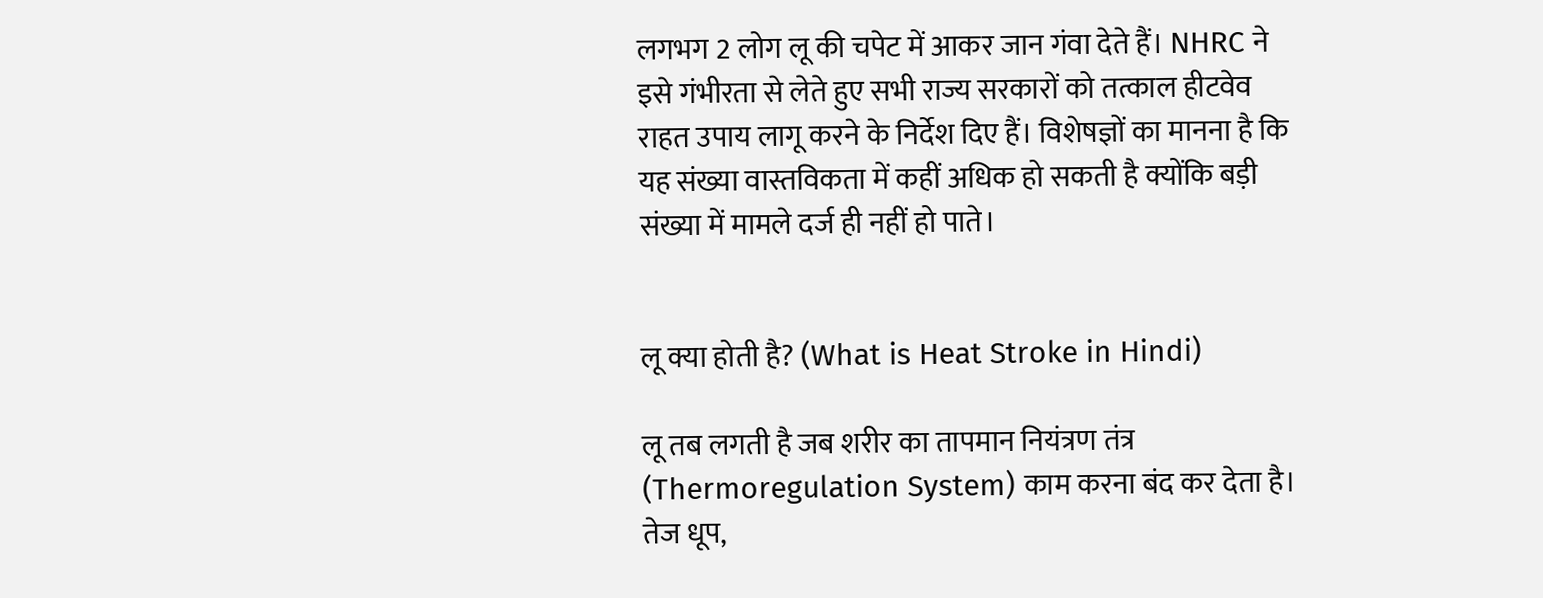लगभग 2 लोग लू की चपेट में आकर जान गंवा देते हैं। NHRC ने इसे गंभीरता से लेते हुए सभी राज्य सरकारों को तत्काल हीटवेव राहत उपाय लागू करने के निर्देश दिए हैं। विशेषज्ञों का मानना है कि यह संख्या वास्तविकता में कहीं अधिक हो सकती है क्योंकि बड़ी संख्या में मामले दर्ज ही नहीं हो पाते।


लू क्या होती है? (What is Heat Stroke in Hindi)

लू तब लगती है जब शरीर का तापमान नियंत्रण तंत्र (Thermoregulation System) काम करना बंद कर देता है। तेज धूप,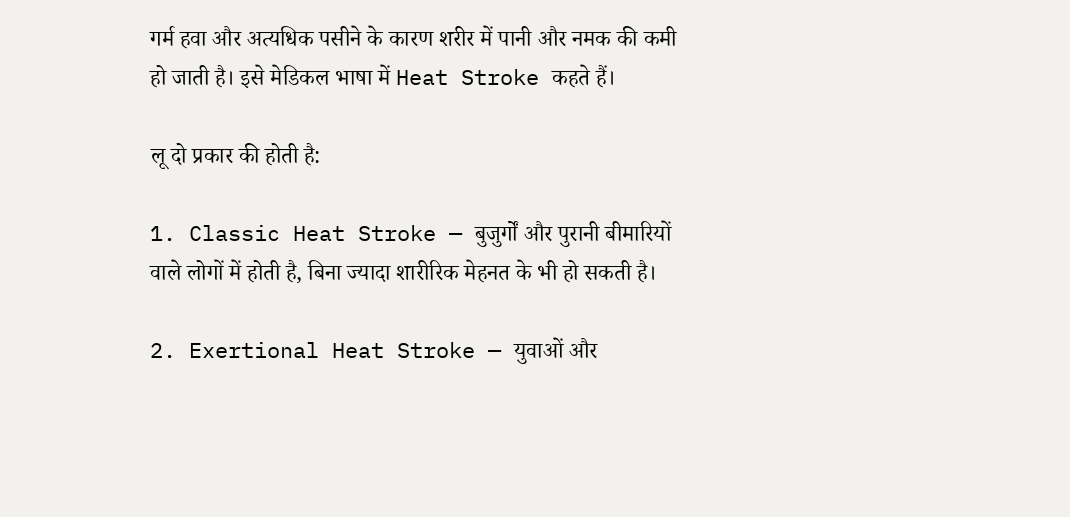गर्म हवा और अत्यधिक पसीने के कारण शरीर में पानी और नमक की कमी हो जाती है। इसे मेडिकल भाषा में Heat Stroke कहते हैं।

लू दो प्रकार की होती है:

1. Classic Heat Stroke — बुजुर्गों और पुरानी बीमारियों वाले लोगों में होती है, बिना ज्यादा शारीरिक मेहनत के भी हो सकती है।

2. Exertional Heat Stroke — युवाओं और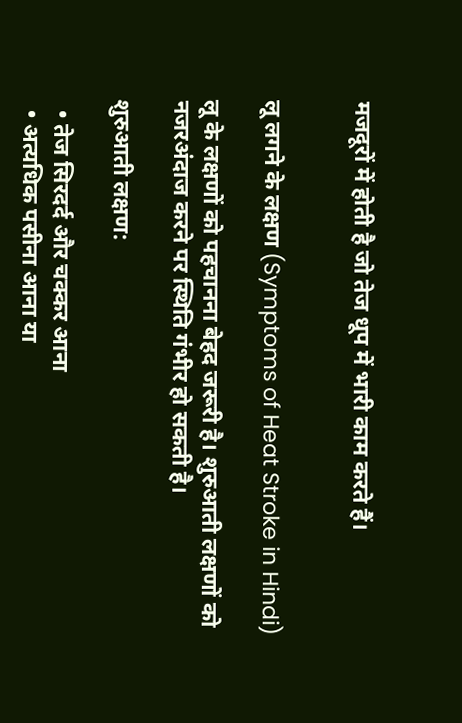मजदूरों में होती है जो तेज धूप में भारी काम करते हैं।


लू लगने के लक्षण (Symptoms of Heat Stroke in Hindi)

लू के लक्षणों को पहचानना बेहद जरूरी है। शुरुआती लक्षणों को नजरअंदाज करने पर स्थिति गंभीर हो सकती है।

शुरुआती लक्षण:

  • तेज सिरदर्द और चक्कर आना
  • अत्यधिक पसीना आना या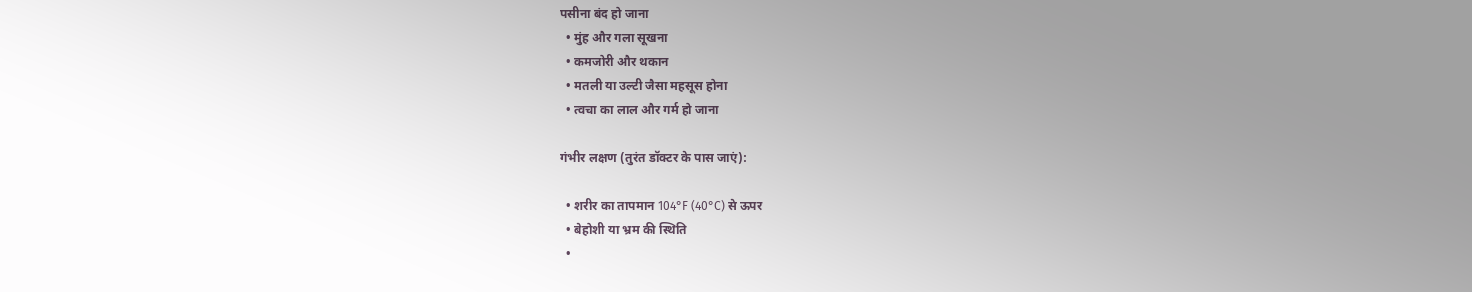पसीना बंद हो जाना
  • मुंह और गला सूखना
  • कमजोरी और थकान
  • मतली या उल्टी जैसा महसूस होना
  • त्वचा का लाल और गर्म हो जाना

गंभीर लक्षण (तुरंत डॉक्टर के पास जाएं):

  • शरीर का तापमान 104°F (40°C) से ऊपर
  • बेहोशी या भ्रम की स्थिति
  •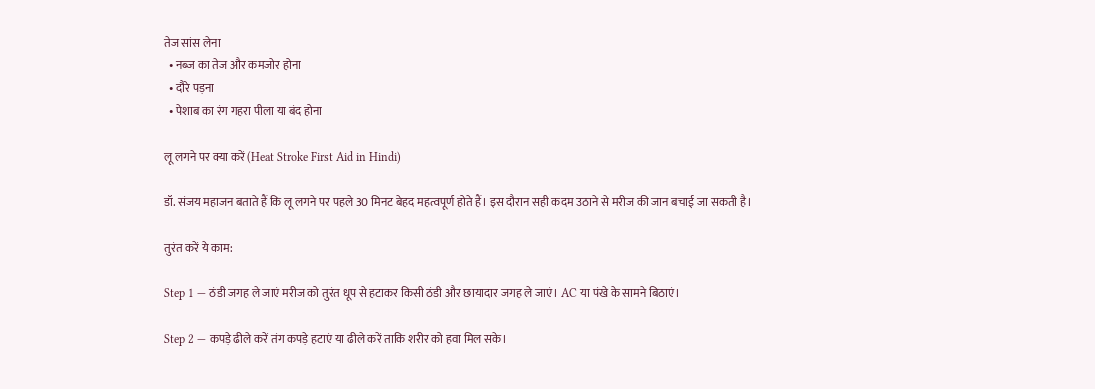तेज सांस लेना
  • नब्ज का तेज और कमजोर होना
  • दौरे पड़ना
  • पेशाब का रंग गहरा पीला या बंद होना

लू लगने पर क्या करें (Heat Stroke First Aid in Hindi)

डॉ. संजय महाजन बताते हैं कि लू लगने पर पहले 30 मिनट बेहद महत्वपूर्ण होते हैं। इस दौरान सही कदम उठाने से मरीज की जान बचाई जा सकती है।

तुरंत करें ये काम:

Step 1 — ठंडी जगह ले जाएं मरीज को तुरंत धूप से हटाकर किसी ठंडी और छायादार जगह ले जाएं। AC या पंखे के सामने बिठाएं।

Step 2 — कपड़े ढीले करें तंग कपड़े हटाएं या ढीले करें ताकि शरीर को हवा मिल सके।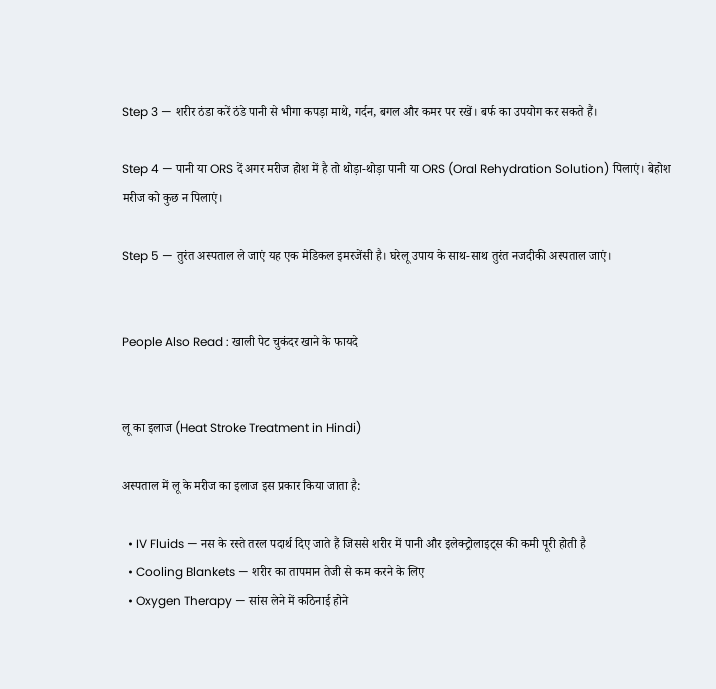Step 3 — शरीर ठंडा करें ठंडे पानी से भीगा कपड़ा माथे, गर्दन, बगल और कमर पर रखें। बर्फ का उपयोग कर सकते हैं।

Step 4 — पानी या ORS दें अगर मरीज होश में है तो थोड़ा-थोड़ा पानी या ORS (Oral Rehydration Solution) पिलाएं। बेहोश मरीज को कुछ न पिलाएं।

Step 5 — तुरंत अस्पताल ले जाएं यह एक मेडिकल इमरजेंसी है। घरेलू उपाय के साथ-साथ तुरंत नजदीकी अस्पताल जाएं।


People Also Read : खाली पेट चुकंदर खाने के फायदे


लू का इलाज (Heat Stroke Treatment in Hindi)

अस्पताल में लू के मरीज का इलाज इस प्रकार किया जाता है:

  • IV Fluids — नस के रस्ते तरल पदार्थ दिए जाते हैं जिससे शरीर में पानी और इलेक्ट्रोलाइट्स की कमी पूरी होती है
  • Cooling Blankets — शरीर का तापमान तेजी से कम करने के लिए
  • Oxygen Therapy — सांस लेने में कठिनाई होने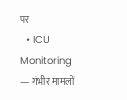पर
  • ICU Monitoring — गंभीर मामलों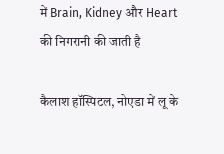में Brain, Kidney और Heart की निगरानी की जाती है

कैलाश हॉस्पिटल, नोएडा में लू के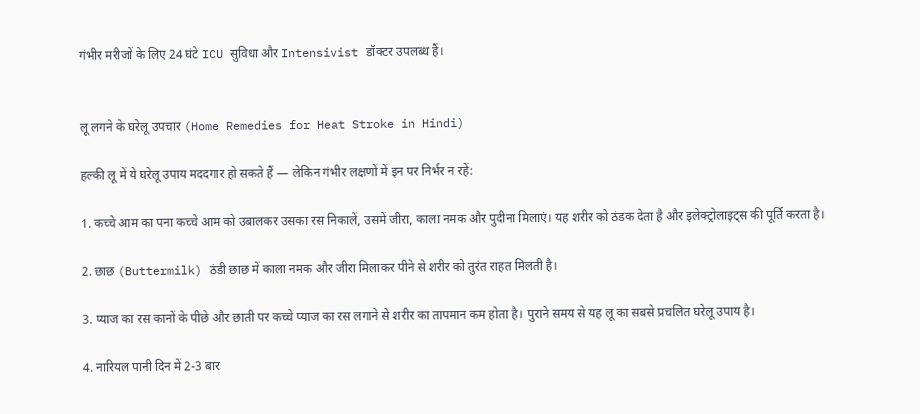गंभीर मरीजों के लिए 24 घंटे ICU सुविधा और Intensivist डॉक्टर उपलब्ध हैं।


लू लगने के घरेलू उपचार (Home Remedies for Heat Stroke in Hindi)

हल्की लू में ये घरेलू उपाय मददगार हो सकते हैं — लेकिन गंभीर लक्षणों में इन पर निर्भर न रहें:

1. कच्चे आम का पना कच्चे आम को उबालकर उसका रस निकालें, उसमें जीरा, काला नमक और पुदीना मिलाएं। यह शरीर को ठंडक देता है और इलेक्ट्रोलाइट्स की पूर्ति करता है।

2. छाछ (Buttermilk) ठंडी छाछ में काला नमक और जीरा मिलाकर पीने से शरीर को तुरंत राहत मिलती है।

3. प्याज का रस कानों के पीछे और छाती पर कच्चे प्याज का रस लगाने से शरीर का तापमान कम होता है। पुराने समय से यह लू का सबसे प्रचलित घरेलू उपाय है।

4. नारियल पानी दिन में 2-3 बार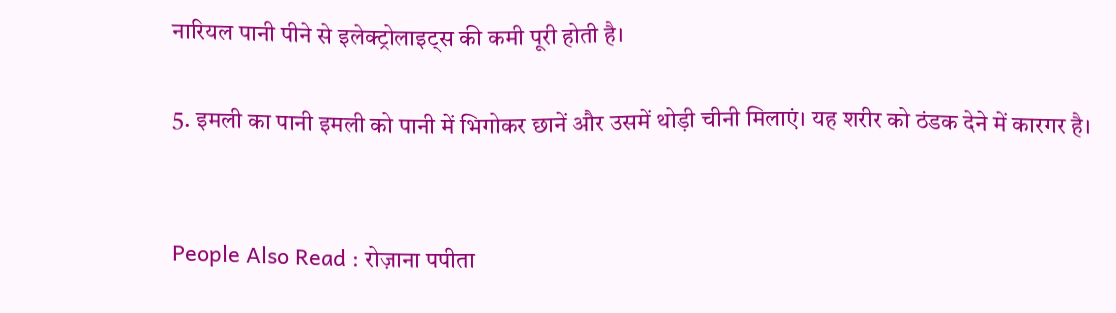नारियल पानी पीने से इलेक्ट्रोलाइट्स की कमी पूरी होती है।

5. इमली का पानी इमली को पानी में भिगोकर छानें और उसमें थोड़ी चीनी मिलाएं। यह शरीर को ठंडक देने में कारगर है।


People Also Read : रोज़ाना पपीता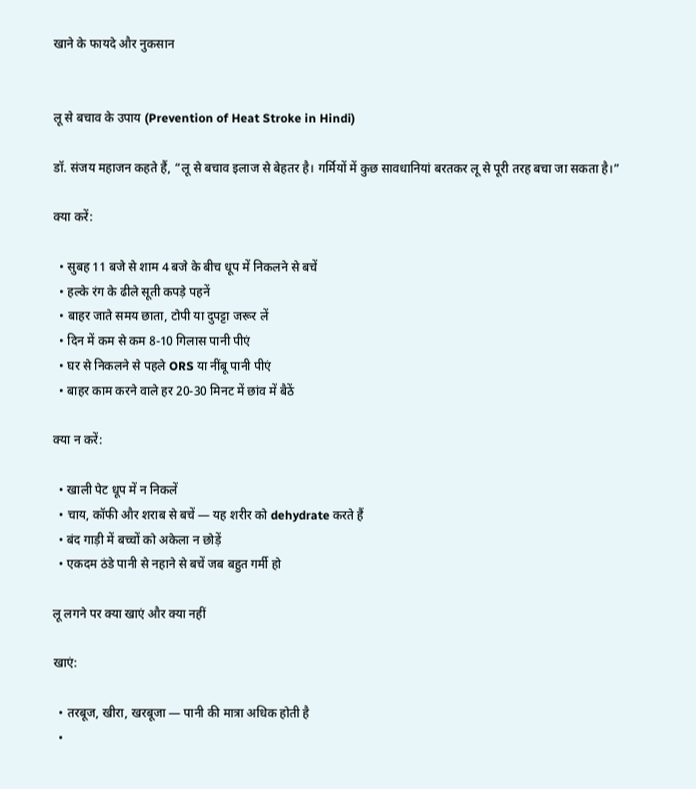खाने के फायदे और नुकसान


लू से बचाव के उपाय (Prevention of Heat Stroke in Hindi)

डॉ. संजय महाजन कहते हैं, “लू से बचाव इलाज से बेहतर है। गर्मियों में कुछ सावधानियां बरतकर लू से पूरी तरह बचा जा सकता है।”

क्या करें:

  • सुबह 11 बजे से शाम 4 बजे के बीच धूप में निकलने से बचें
  • हल्के रंग के ढीले सूती कपड़े पहनें
  • बाहर जाते समय छाता, टोपी या दुपट्टा जरूर लें
  • दिन में कम से कम 8-10 गिलास पानी पीएं
  • घर से निकलने से पहले ORS या नींबू पानी पीएं
  • बाहर काम करने वाले हर 20-30 मिनट में छांव में बैठें

क्या न करें:

  • खाली पेट धूप में न निकलें
  • चाय, कॉफी और शराब से बचें — यह शरीर को dehydrate करते हैं
  • बंद गाड़ी में बच्चों को अकेला न छोड़ें
  • एकदम ठंडे पानी से नहाने से बचें जब बहुत गर्मी हो

लू लगने पर क्या खाएं और क्या नहीं

खाएं:

  • तरबूज, खीरा, खरबूजा — पानी की मात्रा अधिक होती है
  •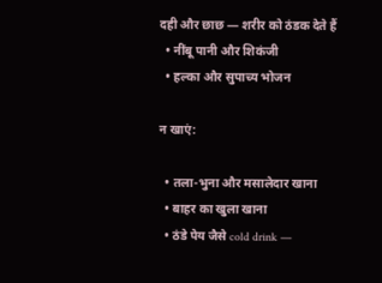दही और छाछ — शरीर को ठंडक देते हैं
  • नींबू पानी और शिकंजी
  • हल्का और सुपाच्य भोजन

न खाएं:

  • तला-भुना और मसालेदार खाना
  • बाहर का खुला खाना
  • ठंडे पेय जैसे cold drink —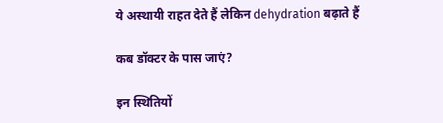ये अस्थायी राहत देते हैं लेकिन dehydration बढ़ाते हैं

कब डॉक्टर के पास जाएं?

इन स्थितियों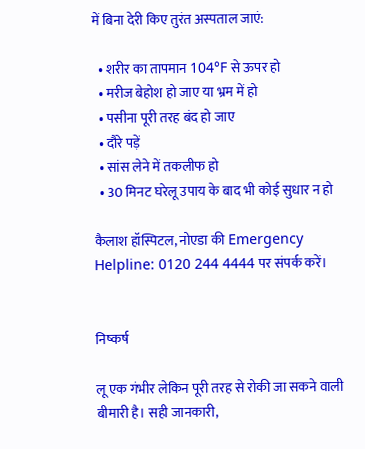में बिना देरी किए तुरंत अस्पताल जाएं:

  • शरीर का तापमान 104°F से ऊपर हो
  • मरीज बेहोश हो जाए या भ्रम में हो
  • पसीना पूरी तरह बंद हो जाए
  • दौरे पड़ें
  • सांस लेने में तकलीफ हो
  • 30 मिनट घरेलू उपाय के बाद भी कोई सुधार न हो

कैलाश हॉस्पिटल, नोएडा की Emergency Helpline: 0120 244 4444 पर संपर्क करें।


निष्कर्ष

लू एक गंभीर लेकिन पूरी तरह से रोकी जा सकने वाली बीमारी है। सही जानकारी,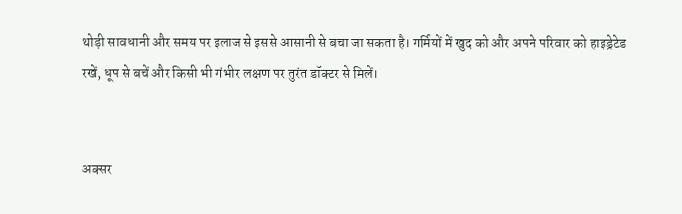थोड़ी सावधानी और समय पर इलाज से इससे आसानी से बचा जा सकता है। गर्मियों में खुद को और अपने परिवार को हाइड्रेटेड रखें, धूप से बचें और किसी भी गंभीर लक्षण पर तुरंत डॉक्टर से मिलें।


अक्सर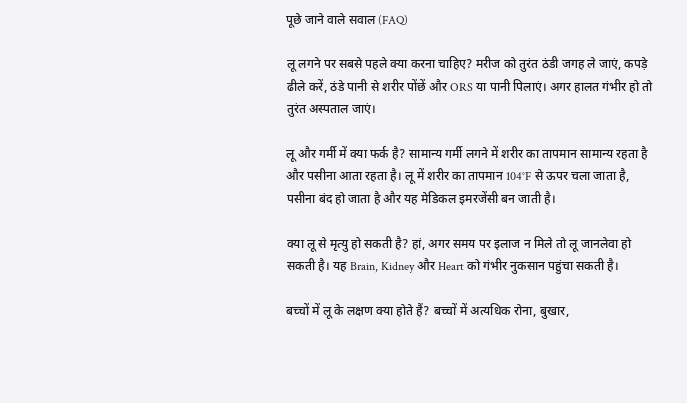पूछे जाने वाले सवाल (FAQ)

लू लगने पर सबसे पहले क्या करना चाहिए? मरीज को तुरंत ठंडी जगह ले जाएं, कपड़े ढीले करें, ठंडे पानी से शरीर पोंछें और ORS या पानी पिलाएं। अगर हालत गंभीर हो तो तुरंत अस्पताल जाएं।

लू और गर्मी में क्या फर्क है? सामान्य गर्मी लगने में शरीर का तापमान सामान्य रहता है और पसीना आता रहता है। लू में शरीर का तापमान 104°F से ऊपर चला जाता है, पसीना बंद हो जाता है और यह मेडिकल इमरजेंसी बन जाती है।

क्या लू से मृत्यु हो सकती है? हां, अगर समय पर इलाज न मिले तो लू जानलेवा हो सकती है। यह Brain, Kidney और Heart को गंभीर नुकसान पहुंचा सकती है।

बच्चों में लू के लक्षण क्या होते हैं? बच्चों में अत्यधिक रोना, बुखार,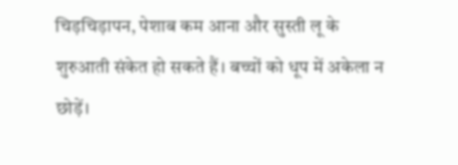चिड़चिड़ापन, पेशाब कम आना और सुस्ती लू के शुरुआती संकेत हो सकते हैं। बच्चों को धूप में अकेला न छोड़ें।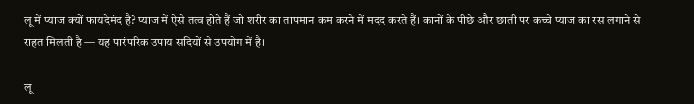लू में प्याज क्यों फायदेमंद है? प्याज में ऐसे तत्व होते हैं जो शरीर का तापमान कम करने में मदद करते हैं। कानों के पीछे और छाती पर कच्चे प्याज का रस लगाने से राहत मिलती है — यह पारंपरिक उपाय सदियों से उपयोग में है।

लू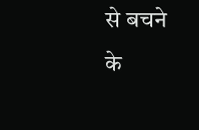से बचने के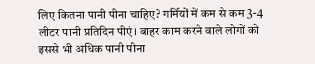लिए कितना पानी पीना चाहिए? गर्मियों में कम से कम 3-4 लीटर पानी प्रतिदिन पीएं। बाहर काम करने वाले लोगों को इससे भी अधिक पानी पीना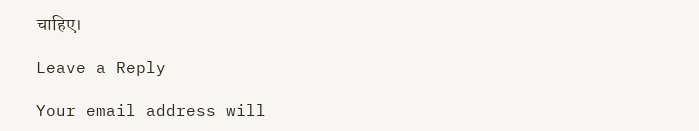चाहिए।

Leave a Reply

Your email address will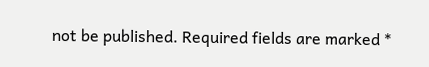not be published. Required fields are marked *